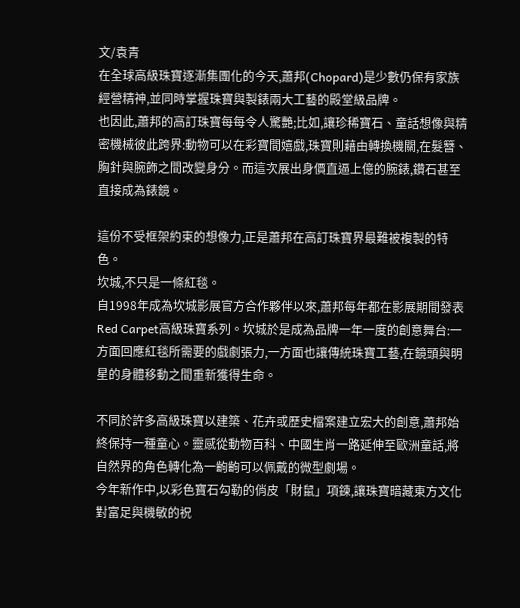文/袁青
在全球高級珠寶逐漸集團化的今天,蕭邦(Chopard)是少數仍保有家族經營精神,並同時掌握珠寶與製錶兩大工藝的殿堂級品牌。
也因此,蕭邦的高訂珠寶每每令人驚艷;比如,讓珍稀寶石、童話想像與精密機械彼此跨界:動物可以在彩寶間嬉戲,珠寶則藉由轉換機關,在髮簪、胸針與腕飾之間改變身分。而這次展出身價直逼上億的腕錶,鑽石甚至直接成為錶鏡。

這份不受框架約束的想像力,正是蕭邦在高訂珠寶界最難被複製的特色。
坎城,不只是一條紅毯。
自1998年成為坎城影展官方合作夥伴以來,蕭邦每年都在影展期間發表Red Carpet高級珠寶系列。坎城於是成為品牌一年一度的創意舞台:一方面回應紅毯所需要的戲劇張力,一方面也讓傳統珠寶工藝,在鏡頭與明星的身體移動之間重新獲得生命。

不同於許多高級珠寶以建築、花卉或歷史檔案建立宏大的創意,蕭邦始終保持一種童心。靈感從動物百科、中國生肖一路延伸至歐洲童話,將自然界的角色轉化為一齣齣可以佩戴的微型劇場。
今年新作中,以彩色寶石勾勒的俏皮「財鼠」項鍊,讓珠寶暗藏東方文化對富足與機敏的祝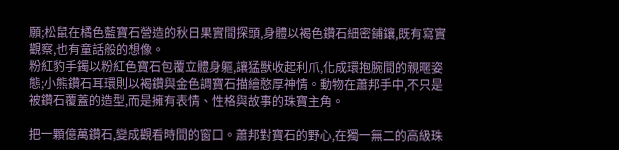願;松鼠在橘色藍寶石營造的秋日果實間探頭,身體以褐色鑽石細密鋪鑲,既有寫實觀察,也有童話般的想像。
粉紅豹手鐲以粉紅色寶石包覆立體身軀,讓猛獸收起利爪,化成環抱腕間的親暱姿態;小熊鑽石耳環則以褐鑽與金色調寶石描繪憨厚神情。動物在蕭邦手中,不只是被鑽石覆蓋的造型,而是擁有表情、性格與故事的珠寶主角。

把一顆億萬鑽石,變成觀看時間的窗口。蕭邦對寶石的野心,在獨一無二的高級珠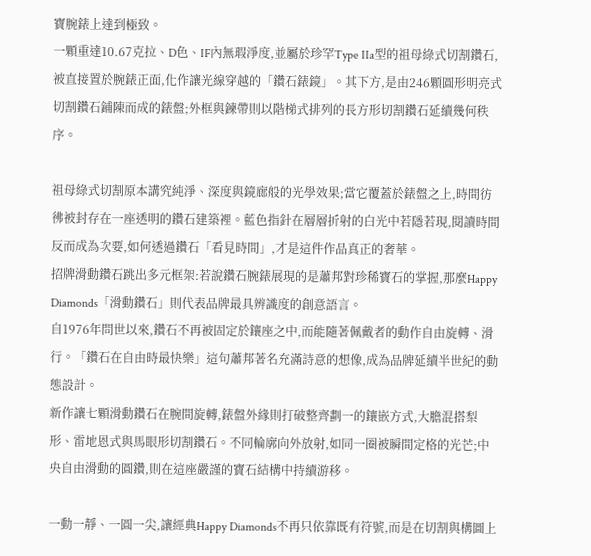寶腕錶上達到極致。
一顆重達10.67克拉、D色、IF內無瑕淨度,並屬於珍罕Type IIa型的祖母綠式切割鑽石,被直接置於腕錶正面,化作讓光線穿越的「鑽石錶鏡」。其下方,是由246顆圓形明亮式切割鑽石鋪陳而成的錶盤;外框與鍊帶則以階梯式排列的長方形切割鑽石延續幾何秩序。

祖母綠式切割原本講究純淨、深度與鏡廊般的光學效果;當它覆蓋於錶盤之上,時間彷彿被封存在一座透明的鑽石建築裡。藍色指針在層層折射的白光中若隱若現,閱讀時間反而成為次要,如何透過鑽石「看見時間」,才是這件作品真正的奢華。
招牌滑動鑽石跳出多元框架:若說鑽石腕錶展現的是蕭邦對珍稀寶石的掌握,那麼Happy Diamonds「滑動鑽石」則代表品牌最具辨識度的創意語言。
自1976年問世以來,鑽石不再被固定於鑲座之中,而能隨著佩戴者的動作自由旋轉、滑行。「鑽石在自由時最快樂」這句蕭邦著名充滿詩意的想像,成為品牌延續半世紀的動態設計。
新作讓七顆滑動鑽石在腕間旋轉,錶盤外緣則打破整齊劃一的鑲嵌方式,大膽混搭梨形、雷地恩式與馬眼形切割鑽石。不同輪廓向外放射,如同一圈被瞬間定格的光芒;中央自由滑動的圓鑽,則在這座嚴謹的寶石結構中持續游移。

一動一靜、一圓一尖,讓經典Happy Diamonds不再只依靠既有符號,而是在切割與構圖上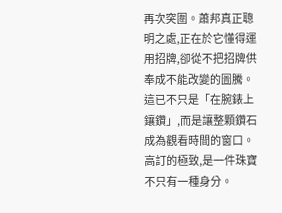再次突圍。蕭邦真正聰明之處,正在於它懂得運用招牌,卻從不把招牌供奉成不能改變的圖騰。
這已不只是「在腕錶上鑲鑽」,而是讓整顆鑽石成為觀看時間的窗口。
高訂的極致,是一件珠寶不只有一種身分。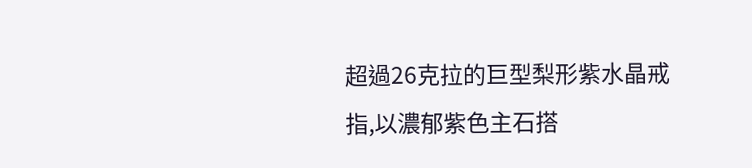超過26克拉的巨型梨形紫水晶戒指,以濃郁紫色主石搭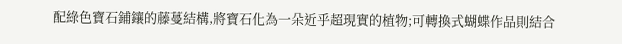配綠色寶石鋪鑲的藤蔓結構,將寶石化為一朵近乎超現實的植物;可轉換式蝴蝶作品則結合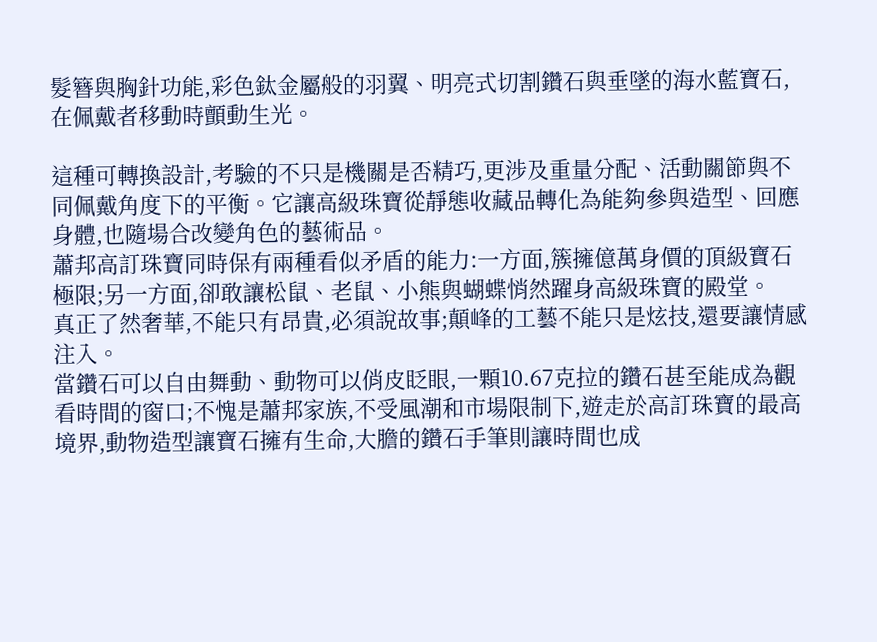髮簪與胸針功能,彩色鈦金屬般的羽翼、明亮式切割鑽石與垂墜的海水藍寶石,在佩戴者移動時顫動生光。

這種可轉換設計,考驗的不只是機關是否精巧,更涉及重量分配、活動關節與不同佩戴角度下的平衡。它讓高級珠寶從靜態收藏品轉化為能夠參與造型、回應身體,也隨場合改變角色的藝術品。
蕭邦高訂珠寶同時保有兩種看似矛盾的能力:一方面,簇擁億萬身價的頂級寶石極限;另一方面,卻敢讓松鼠、老鼠、小熊與蝴蝶悄然躍身高級珠寶的殿堂。
真正了然奢華,不能只有昂貴,必須說故事;顛峰的工藝不能只是炫技,還要讓情感注入。
當鑽石可以自由舞動、動物可以俏皮眨眼,一顆10.67克拉的鑽石甚至能成為觀看時間的窗口;不愧是蕭邦家族,不受風潮和市場限制下,遊走於高訂珠寶的最高境界,動物造型讓寶石擁有生命,大膽的鑽石手筆則讓時間也成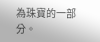為珠寶的一部分。